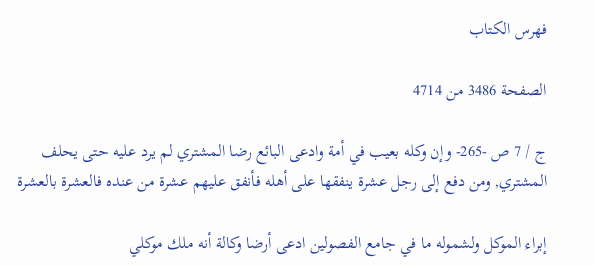فهرس الكتاب

الصفحة 3486 من 4714

ج / 7 ص -265- وإن وكله بعيب في أمة وادعى البائع رضا المشتري لم يرد عليه حتى يحلف المشتري, ومن دفع إلى رجل عشرة ينفقها على أهله فأنفق عليهم عشرة من عنده فالعشرة بالعشرة

إبراء الموكل ولشموله ما في جامع الفصولين ادعى أرضا وكالة أنه ملك موكلي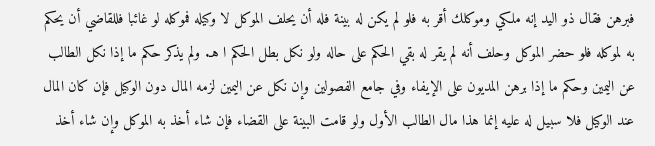فبرهن فقال ذو اليد إنه ملكي وموكلك أقر به فلو لم يكن له بينة فله أن يحلف الموكل لا وكيله فموكله لو غائبا فللقاضي أن يحكم به لموكله فلو حضر الموكل وحلف أنه لم يقر له بقي الحكم على حاله ولو نكل بطل الحكم ا هـ. ولم يذكر حكم ما إذا نكل الطالب عن اليمين وحكم ما إذا برهن المديون على الإيفاء وفي جامع الفصولين وإن نكل عن اليمين لزمه المال دون الوكيل فإن كان المال عند الوكيل فلا سبيل له عليه إنما هذا مال الطالب الأول ولو قامت البينة على القضاء فإن شاء أخذ به الموكل وإن شاء أخذ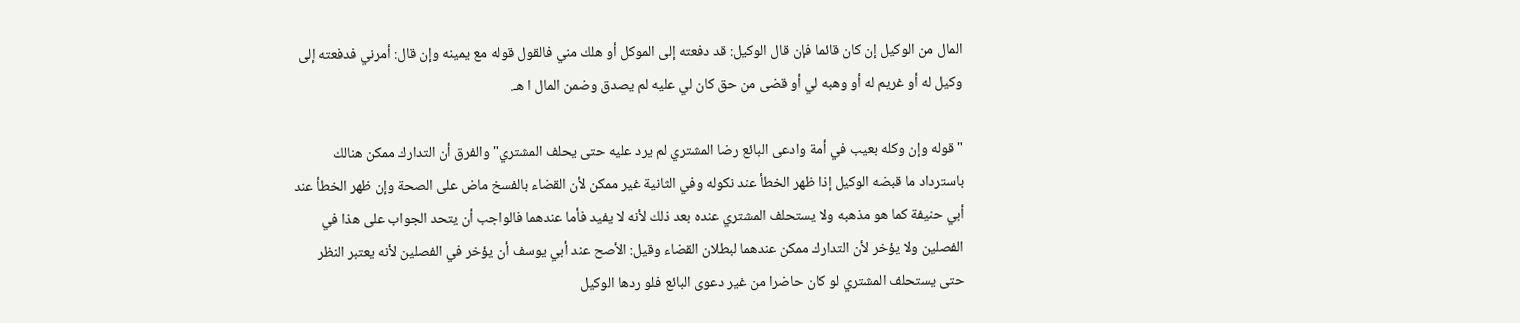المال من الوكيل إن كان قائما فإن قال الوكيل: قد دفعته إلى الموكل أو هلك مني فالقول قوله مع يمينه وإن قال: أمرني فدفعته إلى وكيل له أو غريم له أو وهبه لي أو قضى من حق كان لي عليه لم يصدق وضمن المال ا هـ.

"قوله وإن وكله بعيب في أمة وادعى البائع رضا المشتري لم يرد عليه حتى يحلف المشتري"والفرق أن التدارك ممكن هنالك باسترداد ما قبضه الوكيل إذا ظهر الخطأ عند نكوله وفي الثانية غير ممكن لأن القضاء بالفسخ ماض على الصحة وإن ظهر الخطأ عند أبي حنيفة كما هو مذهبه ولا يستحلف المشتري عنده بعد ذلك لأنه لا يفيد فأما عندهما فالواجب أن يتحد الجواب على هذا في الفصلين ولا يؤخر لأن التدارك ممكن عندهما لبطلان القضاء وقيل: الأصح عند أبي يوسف أن يؤخر في الفصلين لأنه يعتبر النظر حتى يستحلف المشتري لو كان حاضرا من غير دعوى البائع فلو ردها الوكيل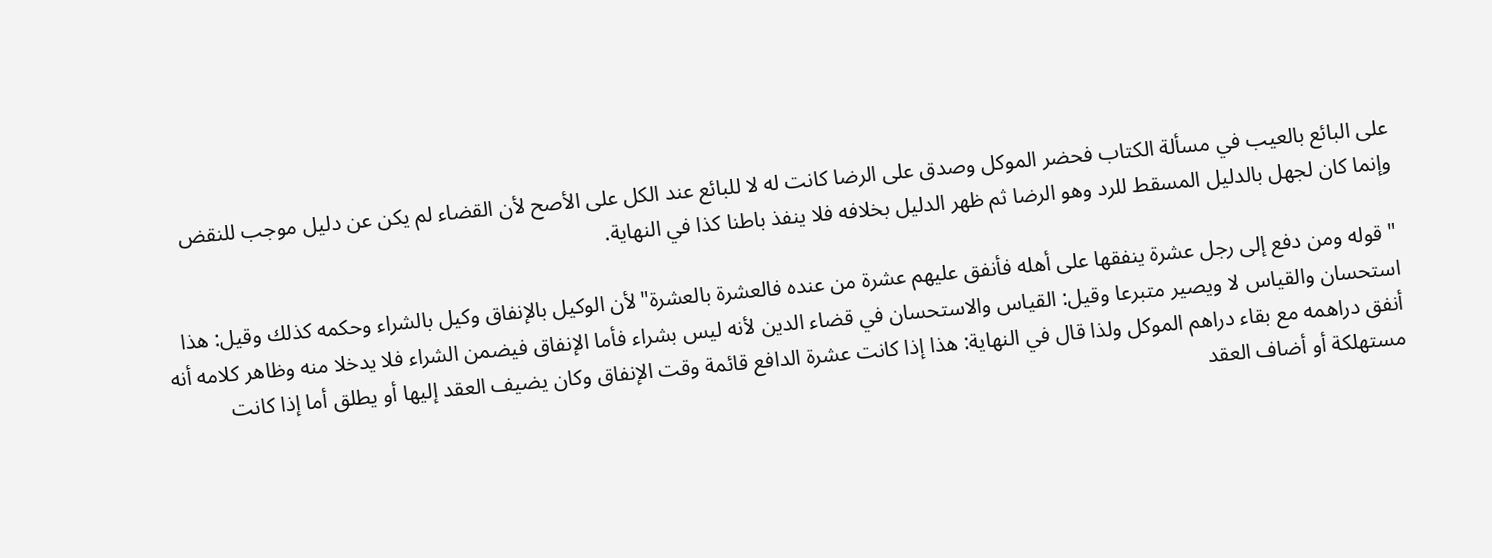على البائع بالعيب في مسألة الكتاب فحضر الموكل وصدق على الرضا كانت له لا للبائع عند الكل على الأصح لأن القضاء لم يكن عن دليل موجب للنقض وإنما كان لجهل بالدليل المسقط للرد وهو الرضا ثم ظهر الدليل بخلافه فلا ينفذ باطنا كذا في النهاية.

"قوله ومن دفع إلى رجل عشرة ينفقها على أهله فأنفق عليهم عشرة من عنده فالعشرة بالعشرة"لأن الوكيل بالإنفاق وكيل بالشراء وحكمه كذلك وقيل: هذا استحسان والقياس لا ويصير متبرعا وقيل: القياس والاستحسان في قضاء الدين لأنه ليس بشراء فأما الإنفاق فيضمن الشراء فلا يدخلا منه وظاهر كلامه أنه أنفق دراهمه مع بقاء دراهم الموكل ولذا قال في النهاية: هذا إذا كانت عشرة الدافع قائمة وقت الإنفاق وكان يضيف العقد إليها أو يطلق أما إذا كانت مستهلكة أو أضاف العقد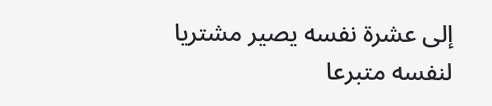إلى عشرة نفسه يصير مشتريا لنفسه متبرعا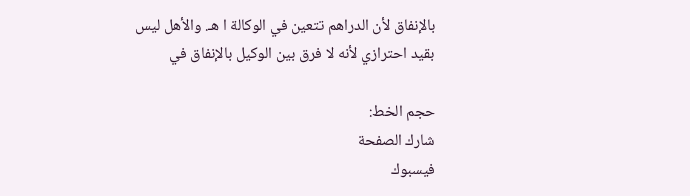بالإنفاق لأن الدراهم تتعين في الوكالة ا هـ. والأهل ليس بقيد احترازي لأنه لا فرق بين الوكيل بالإنفاق في

حجم الخط:
شارك الصفحة
فيسبوك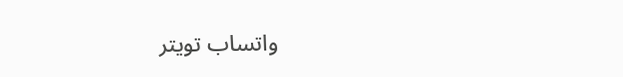واتساب تويتر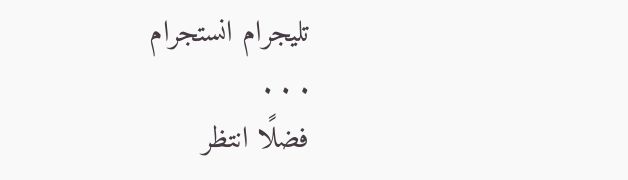تليجرام انستجرام
. . .
فضلًا انتظر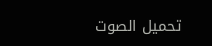تحميل الصوت